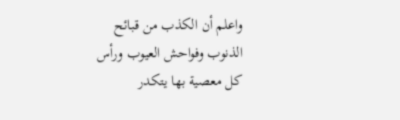واعلم أن الكذب من قبائح الذنوب وفواحش العيوب ورأس كل معصية بها يتكدر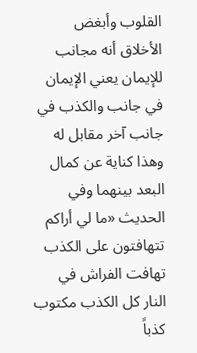القلوب وأبغض الأخلاق أنه مجانب للإيمان يعني الإيمان في جانب والكذب في جانب آخر مقابل له وهذا كناية عن كمال البعد بينهما وفي الحديث «ما لي أراكم تتهافتون على الكذب تهافت الفراش في النار كل الكذب مكتوب كذباً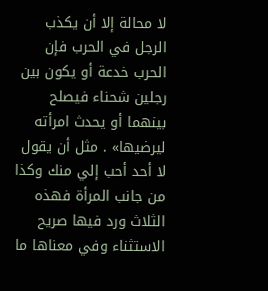لا محالة إلا أن يكذب الرجل في الحرب فإن الحرب خدعة أو يكون بين رجلين شحناء فيصلح بينهما أو يحدث امرأته ليرضيها» . مثل أن يقول لا أحد أحب إلي منك وكذا من جانب المرأة فهذه الثلاث ورد فيها صريح الاستثناء وفي معناها ما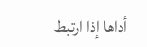أداها إذا ارتبط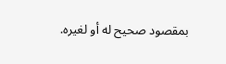بمقصود صحيح له أو لغيره.